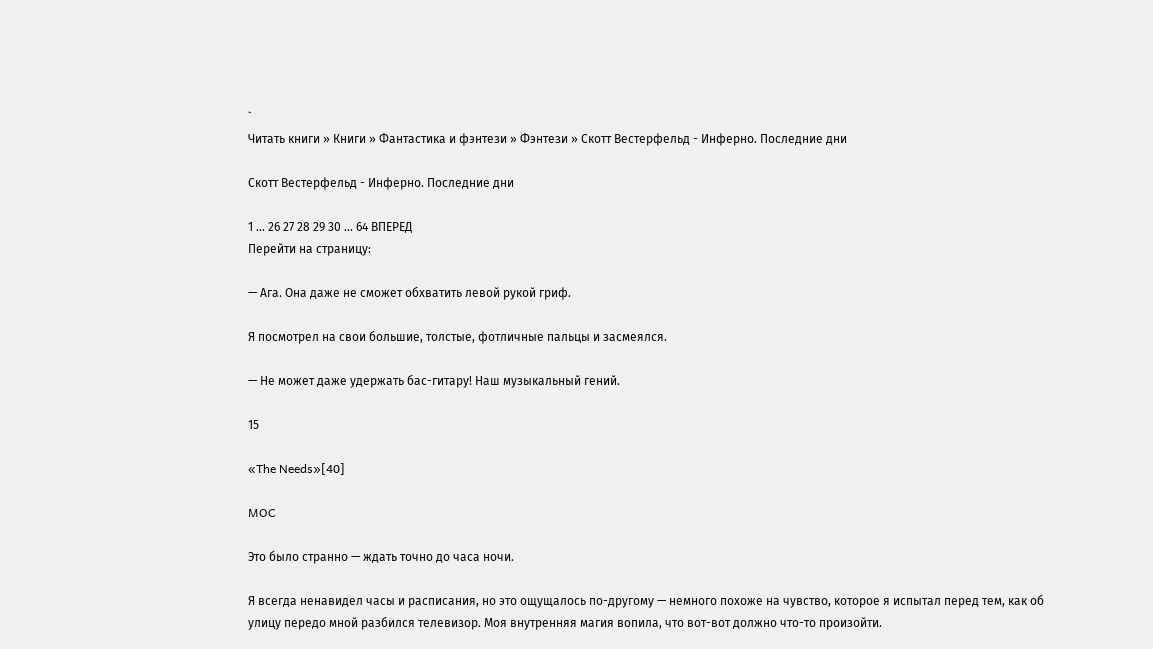`
Читать книги » Книги » Фантастика и фэнтези » Фэнтези » Скотт Вестерфельд - Инферно. Последние дни

Скотт Вестерфельд - Инферно. Последние дни

1 ... 26 27 28 29 30 ... 64 ВПЕРЕД
Перейти на страницу:

— Ага. Она даже не сможет обхватить левой рукой гриф.

Я посмотрел на свои большие, толстые, фотличные пальцы и засмеялся.

— Не может даже удержать бас-гитару! Наш музыкальный гений.

15

«The Needs»[40]

MOC

Это было странно — ждать точно до часа ночи.

Я всегда ненавидел часы и расписания, но это ощущалось по-другому — немного похоже на чувство, которое я испытал перед тем, как об улицу передо мной разбился телевизор. Моя внутренняя магия вопила, что вот-вот должно что-то произойти.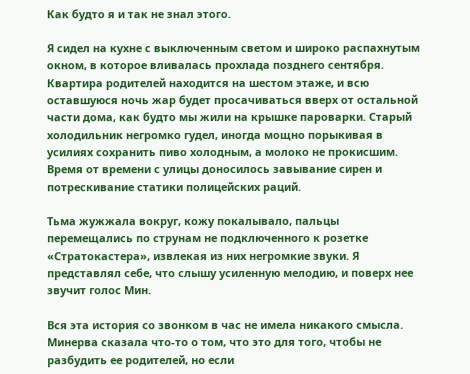Как будто я и так не знал этого.

Я сидел на кухне с выключенным светом и широко распахнутым окном, в которое вливалась прохлада позднего сентября. Квартира родителей находится на шестом этаже, и всю оставшуюся ночь жар будет просачиваться вверх от остальной части дома, как будто мы жили на крышке пароварки. Старый холодильник негромко гудел, иногда мощно порыкивая в усилиях сохранить пиво холодным, а молоко не прокисшим. Время от времени с улицы доносилось завывание сирен и потрескивание статики полицейских раций.

Тьма жужжала вокруг, кожу покалывало, пальцы перемещались по струнам не подключенного к розетке «Стратокастера», извлекая из них негромкие звуки. Я представлял себе, что слышу усиленную мелодию, и поверх нее звучит голос Мин.

Вся эта история со звонком в час не имела никакого смысла. Минерва сказала что-то о том, что это для того, чтобы не разбудить ее родителей, но если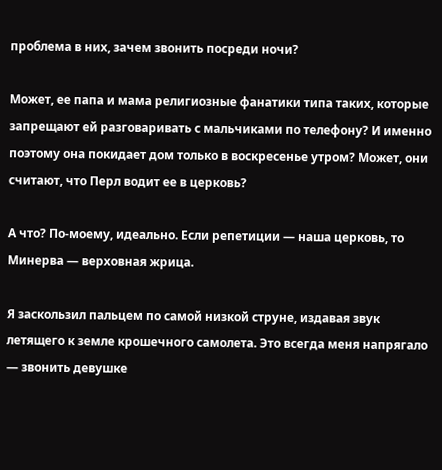проблема в них, зачем звонить посреди ночи?

Может, ее папа и мама религиозные фанатики типа таких, которые запрещают ей разговаривать с мальчиками по телефону? И именно поэтому она покидает дом только в воскресенье утром? Может, они считают, что Перл водит ее в церковь?

А что? По-моему, идеально. Если репетиции — наша церковь, то Минерва — верховная жрица.

Я заскользил пальцем по самой низкой струне, издавая звук летящего к земле крошечного самолета. Это всегда меня напрягало — звонить девушке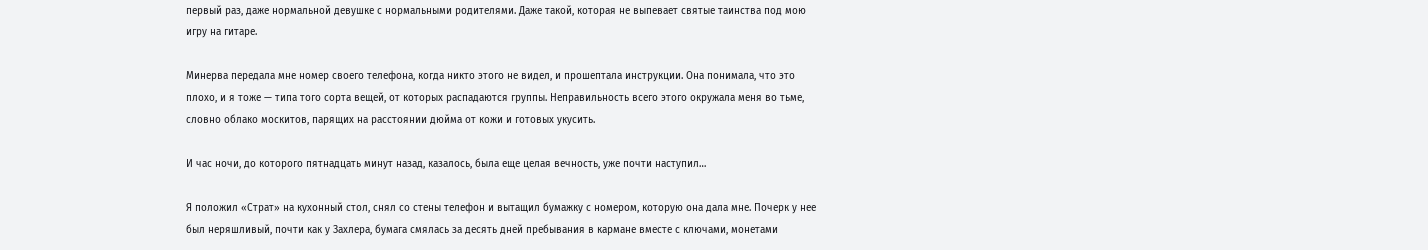первый раз, даже нормальной девушке с нормальными родителями. Даже такой, которая не выпевает святые таинства под мою игру на гитаре.

Минерва передала мне номер своего телефона, когда никто этого не видел, и прошептала инструкции. Она понимала, что это плохо, и я тоже — типа того сорта вещей, от которых распадаются группы. Неправильность всего этого окружала меня во тьме, словно облако москитов, парящих на расстоянии дюйма от кожи и готовых укусить.

И час ночи, до которого пятнадцать минут назад, казалось, была еще целая вечность, уже почти наступил…

Я положил «Страт» на кухонный стол, снял со стены телефон и вытащил бумажку с номером, которую она дала мне. Почерк у нее был неряшливый, почти как у Захлера, бумага смялась за десять дней пребывания в кармане вместе с ключами, монетами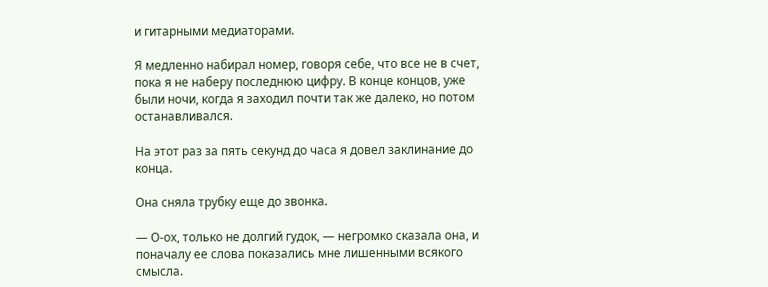и гитарными медиаторами.

Я медленно набирал номер, говоря себе, что все не в счет, пока я не наберу последнюю цифру. В конце концов, уже были ночи, когда я заходил почти так же далеко, но потом останавливался.

На этот раз за пять секунд до часа я довел заклинание до конца.

Она сняла трубку еще до звонка.

— О-ох, только не долгий гудок, — негромко сказала она, и поначалу ее слова показались мне лишенными всякого смысла.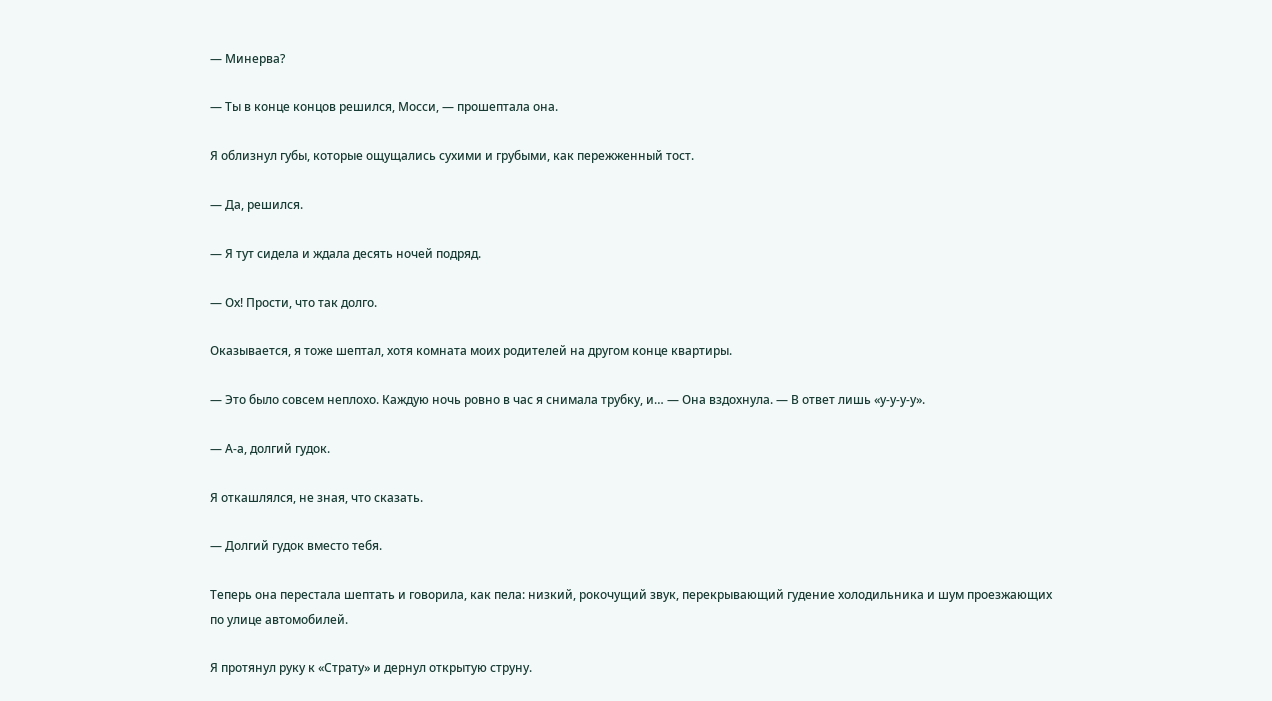— Минерва?

— Ты в конце концов решился, Мосси, — прошептала она.

Я облизнул губы, которые ощущались сухими и грубыми, как пережженный тост.

— Да, решился.

— Я тут сидела и ждала десять ночей подряд.

— Ох! Прости, что так долго.

Оказывается, я тоже шептал, хотя комната моих родителей на другом конце квартиры.

— Это было совсем неплохо. Каждую ночь ровно в час я снимала трубку, и… — Она вздохнула. — В ответ лишь «у-у-у-у».

— А-а, долгий гудок.

Я откашлялся, не зная, что сказать.

— Долгий гудок вместо тебя.

Теперь она перестала шептать и говорила, как пела: низкий, рокочущий звук, перекрывающий гудение холодильника и шум проезжающих по улице автомобилей.

Я протянул руку к «Страту» и дернул открытую струну.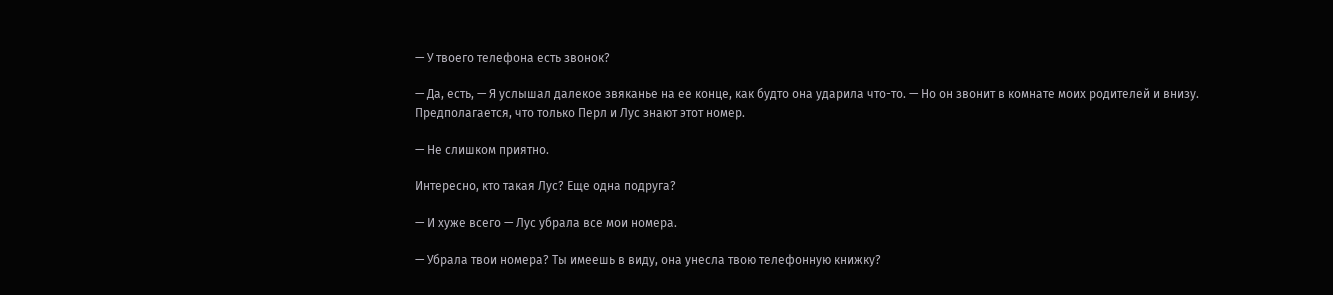— У твоего телефона есть звонок?

— Да, есть, — Я услышал далекое звяканье на ее конце, как будто она ударила что-то. — Но он звонит в комнате моих родителей и внизу. Предполагается, что только Перл и Лус знают этот номер.

— Не слишком приятно.

Интересно, кто такая Лус? Еще одна подруга?

— И хуже всего — Лус убрала все мои номера.

— Убрала твои номера? Ты имеешь в виду, она унесла твою телефонную книжку?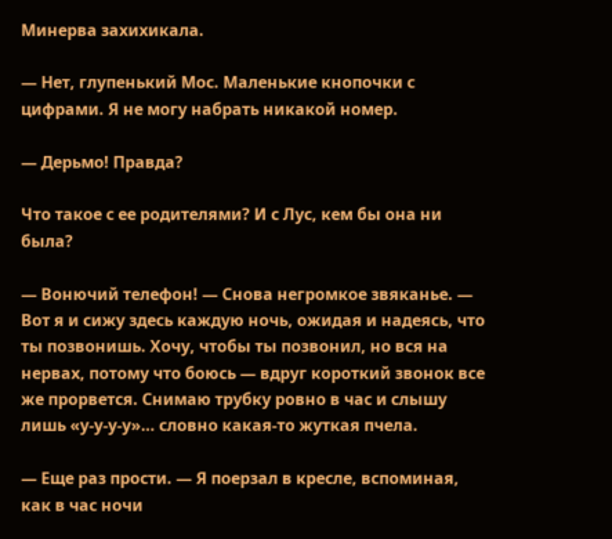Минерва захихикала.

— Нет, глупенький Мос. Маленькие кнопочки с цифрами. Я не могу набрать никакой номер.

— Дерьмо! Правда?

Что такое с ее родителями? И с Лус, кем бы она ни была?

— Вонючий телефон! — Снова негромкое звяканье. — Вот я и сижу здесь каждую ночь, ожидая и надеясь, что ты позвонишь. Хочу, чтобы ты позвонил, но вся на нервах, потому что боюсь — вдруг короткий звонок все же прорвется. Снимаю трубку ровно в час и слышу лишь «у-у-у-у»… словно какая-то жуткая пчела.

— Еще раз прости. — Я поерзал в кресле, вспоминая, как в час ночи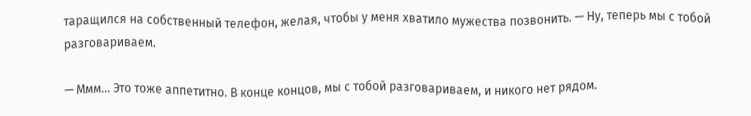таращился на собственный телефон, желая, чтобы у меня хватило мужества позвонить. — Ну, теперь мы с тобой разговариваем.

— Ммм… Это тоже аппетитно. В конце концов, мы с тобой разговариваем, и никого нет рядом.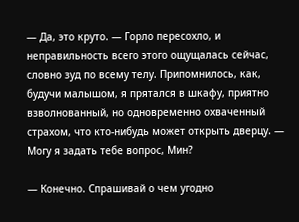— Да, это круто. — Горло пересохло, и неправильность всего этого ощущалась сейчас, словно зуд по всему телу. Припомнилось, как, будучи малышом, я прятался в шкафу, приятно взволнованный, но одновременно охваченный страхом, что кто-нибудь может открыть дверцу. — Могу я задать тебе вопрос, Мин?

— Конечно. Спрашивай о чем угодно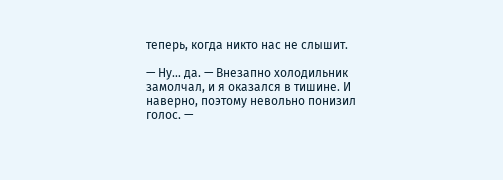теперь, когда никто нас не слышит.

— Ну… да. — Внезапно холодильник замолчал, и я оказался в тишине. И наверно, поэтому невольно понизил голос. —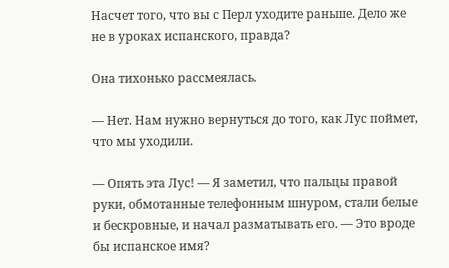Насчет того, что вы с Перл уходите раньше. Дело же не в уроках испанского, правда?

Она тихонько рассмеялась.

— Нет. Нам нужно вернуться до того, как Лус поймет, что мы уходили.

— Опять эта Лус! — Я заметил, что пальцы правой руки, обмотанные телефонным шнуром, стали белые и бескровные, и начал разматывать его. — Это вроде бы испанское имя?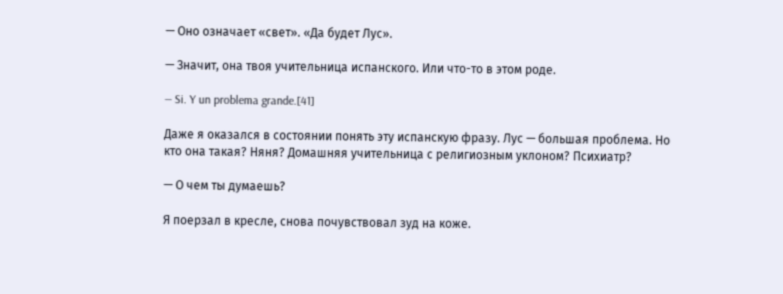— Оно означает «свет». «Да будет Лус».

— Значит, она твоя учительница испанского. Или что-то в этом роде.

— Si. Y un problema grande.[41]

Даже я оказался в состоянии понять эту испанскую фразу. Лус — большая проблема. Но кто она такая? Няня? Домашняя учительница с религиозным уклоном? Психиатр?

— О чем ты думаешь?

Я поерзал в кресле, снова почувствовал зуд на коже.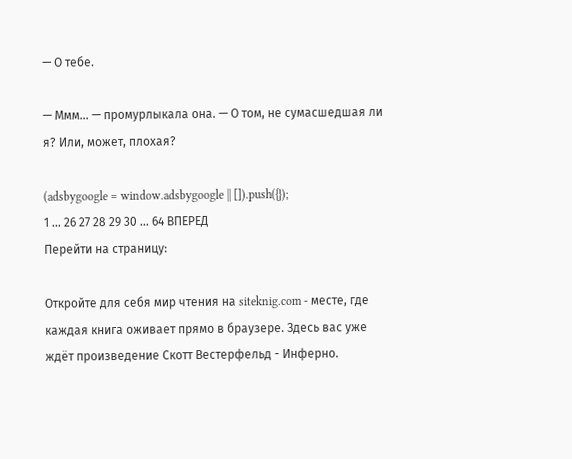— О тебе.

— Ммм… — промурлыкала она. — О том, не сумасшедшая ли я? Или, может, плохая?

(adsbygoogle = window.adsbygoogle || []).push({});
1 ... 26 27 28 29 30 ... 64 ВПЕРЕД
Перейти на страницу:

Откройте для себя мир чтения на siteknig.com - месте, где каждая книга оживает прямо в браузере. Здесь вас уже ждёт произведение Скотт Вестерфельд - Инферно.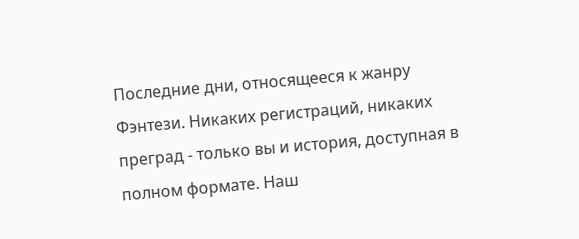Последние дни, относящееся к жанру Фэнтези. Никаких регистраций, никаких преград - только вы и история, доступная в полном формате. Наш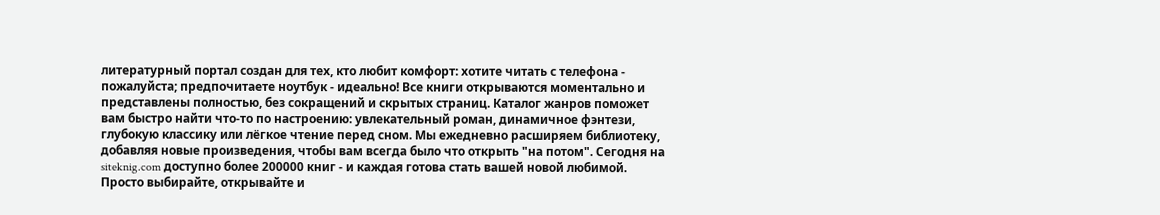литературный портал создан для тех, кто любит комфорт: хотите читать с телефона - пожалуйста; предпочитаете ноутбук - идеально! Все книги открываются моментально и представлены полностью, без сокращений и скрытых страниц. Каталог жанров поможет вам быстро найти что-то по настроению: увлекательный роман, динамичное фэнтези, глубокую классику или лёгкое чтение перед сном. Мы ежедневно расширяем библиотеку, добавляя новые произведения, чтобы вам всегда было что открыть "на потом". Сегодня на siteknig.com доступно более 200000 книг - и каждая готова стать вашей новой любимой. Просто выбирайте, открывайте и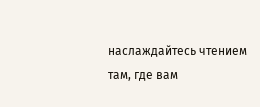наслаждайтесь чтением там, где вам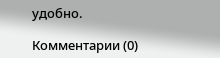удобно.

Комментарии (0)